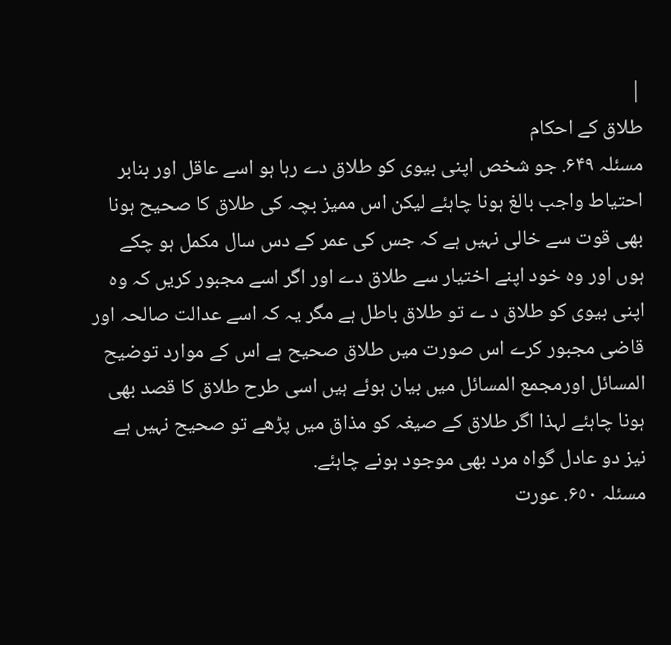|
طلاق کے احکام
مسئلہ ۶۴٩. جو شخص اپنی بیوی کو طلاق دے رہا ہو اسے عاقل اور بنابر احتیاط واجب بالغ ہونا چاہئے لیکن اس ممیز بچہ کی طلاق کا صحیح ہونا بھی قوت سے خالی نہیں ہے کہ جس کی عمر کے دس سال مکمل ہو چکے ہوں اور وہ خود اپنے اختیار سے طلاق دے اور اگر اسے مجبور کریں کہ وہ اپنی بیوی کو طلاق د ے تو طلاق باطل ہے مگر یہ کہ اسے عدالت صالحہ اور قاضی مجبور کرے اس صورت میں طلاق صحیح ہے اس کے موارد توضیح المسائل اورمجمع المسائل میں بیان ہوئے ہیں اسی طرح طلاق کا قصد بھی ہونا چاہئے لہذا اگر طلاق کے صیغہ کو مذاق میں پڑھے تو صحیح نہیں ہے نیز دو عادل گواہ مرد بھی موجود ہونے چاہئے.
مسئلہ ۶٥٠. عورت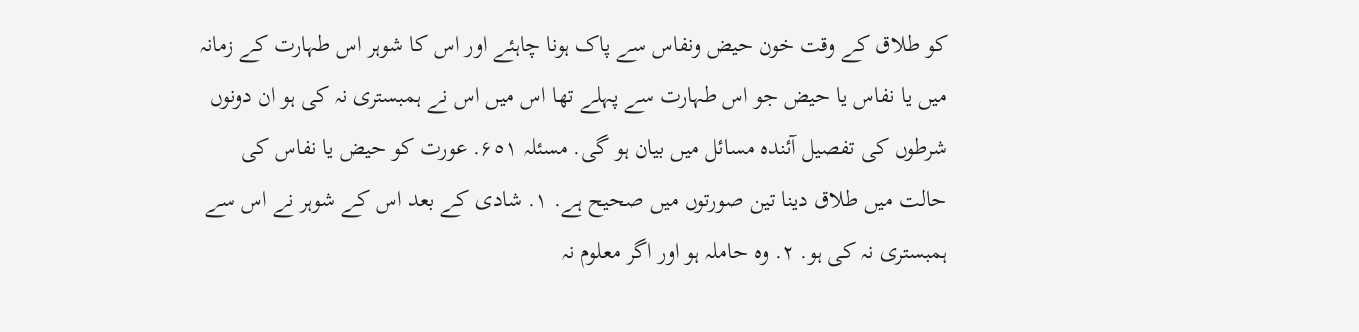کو طلاق کے وقت خون حیض ونفاس سے پاک ہونا چاہئے اور اس کا شوہر اس طہارت کے زمانہ میں یا نفاس یا حیض جو اس طہارت سے پہلے تھا اس میں اس نے ہمبستری نہ کی ہو ان دونوں شرطوں کی تفصیل آئندہ مسائل میں بیان ہو گی. مسئلہ ۶٥١. عورت کو حیض یا نفاس کی حالت میں طلاق دینا تین صورتوں میں صحیح ہے. ١. شادی کے بعد اس کے شوہر نے اس سے ہمبستری نہ کی ہو. ٢. وہ حاملہ ہو اور اگر معلوم نہ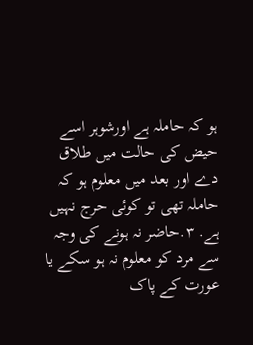ہو کہ حاملہ ہے اورشوہر اسے حیض کی حالت میں طلاق دے اور بعد میں معلوم ہو کہ حاملہ تھی تو کوئی حرج نہیں ہے. ٣.حاضر نہ ہونے کی وجہ سے مرد کو معلوم نہ ہو سکے یا عورت کے پاک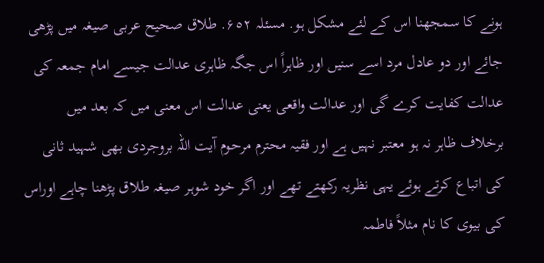ہونے کا سمجھنا اس کے لئے مشکل ہو. مسئلہ ۶٥٢. طلاق صحیح عربی صیغہ میں پڑھی جائے اور دو عادل مرد اسے سنیں اور ظاہراً اس جگہ ظاہری عدالت جیسے امام جمعہ کی عدالت کفایت کرے گی اور عدالت واقعی یعنی عدالت اس معنی میں کہ بعد میں برخلاف ظاہر نہ ہو معتبر نہیں ہے اور فقیہ محترم مرحوم آیت اللہ بروجردی بھی شہید ثانی کی اتباع کرتے ہوئے یہی نظریہ رکھتے تھے اور اگر خود شوہر صیغہ طلاق پڑھنا چاہے اوراس کی بیوی کا نام مثلاً فاطمہ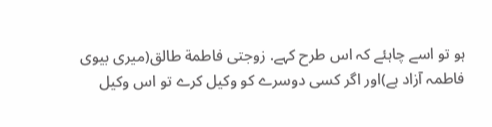ہو تو اسے چاہئے کہ اس طرح کہے. زوجتی فاطمة طالق(میری بیوی فاطمہ آزاد ہے)اور اگر کسی دوسرے کو وکیل کرے تو اس وکیل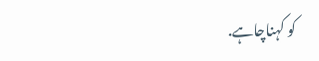کو کہناچاہے.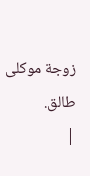زوجة موکلی طالق.
|